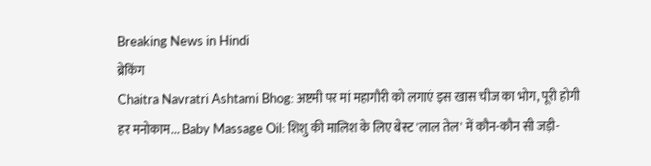Breaking News in Hindi
ब्रेकिंग
Chaitra Navratri Ashtami Bhog: अष्टमी पर मां महागौरी को लगाएं इस खास चीज का भोग, पूरी होगी हर मनोकाम... Baby Massage Oil: शिशु की मालिश के लिए बेस्ट 'लाल तेल' में कौन-कौन सी जड़ी-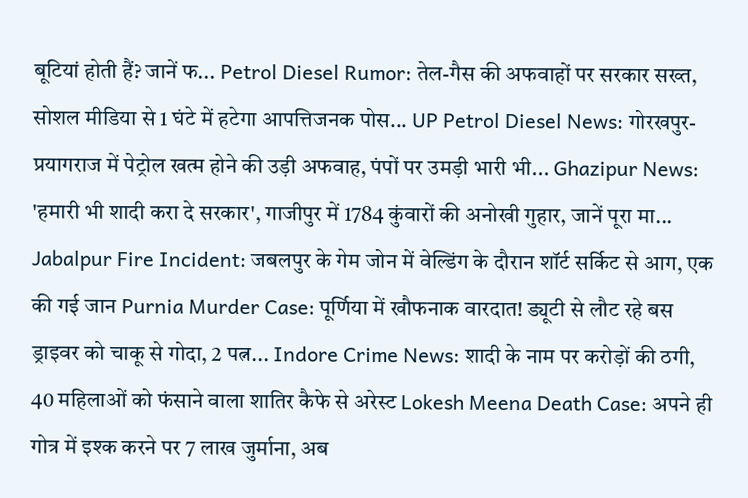बूटियां होती हैं? जानें फ... Petrol Diesel Rumor: तेल-गैस की अफवाहों पर सरकार सख्त, सोशल मीडिया से 1 घंटे में हटेगा आपत्तिजनक पोस... UP Petrol Diesel News: गोरखपुर-प्रयागराज में पेट्रोल खत्म होने की उड़ी अफवाह, पंपों पर उमड़ी भारी भी... Ghazipur News: 'हमारी भी शादी करा दे सरकार', गाजीपुर में 1784 कुंवारों की अनोखी गुहार, जानें पूरा मा... Jabalpur Fire Incident: जबलपुर के गेम जोन में वेल्डिंग के दौरान शॉर्ट सर्किट से आग, एक की गई जान Purnia Murder Case: पूर्णिया में खौफनाक वारदात! ड्यूटी से लौट रहे बस ड्राइवर को चाकू से गोदा, 2 पत्न... Indore Crime News: शादी के नाम पर करोड़ों की ठगी, 40 महिलाओं को फंसाने वाला शातिर कैफे से अरेस्ट Lokesh Meena Death Case: अपने ही गोत्र में इश्क करने पर 7 लाख जुर्माना, अब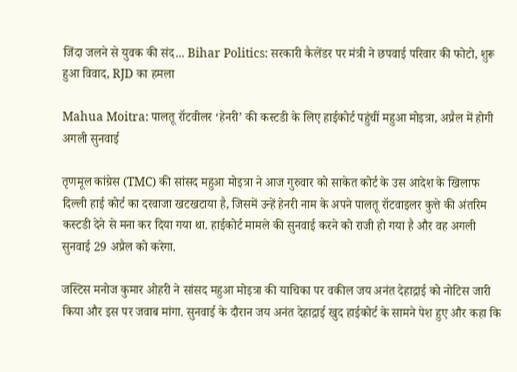जिंदा जलने से युवक की संद... Bihar Politics: सरकारी कैलेंडर पर मंत्री ने छपवाई परिवार की फोटो, शुरू हुआ विवाद, RJD का हमला

Mahua Moitra: पालतू रॉटवीलर ‘हेनरी’ की कस्टडी के लिए हाईकोर्ट पहुंचीं महुआ मोइत्रा, अप्रैल में होगी अगली सुनवाई

तृणमूल कांग्रेस (TMC) की सांसद महुआ मोइत्रा ने आज गुरुवार को साकेत कोर्ट के उस आदेश के खिलाफ दिल्ली हाई कोर्ट का दरवाजा खटखटाया है, जिसमें उन्हें हेनरी नाम के अपने पालतू रॉटवाइलर कुत्ते की अंतरिम कस्टडी देने से मना कर दिया गया था. हाईकोर्ट मामले की सुनवाई करने को राजी हो गया है और वह अगली सुनवाई 29 अप्रैल को करेगा.

जस्टिस मनोज कुमार ओहरी ने सांसद महुआ मोइत्रा की याचिका पर वकील जय अनंत देहाद्राई को नोटिस जारी किया और इस पर जवाब मांगा. सुनवाई के दौरान जय अनंत देहाद्राई खुद हाईकोर्ट के सामने पेश हुए और कहा कि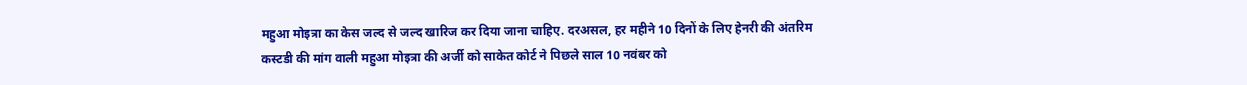महुआ मोइत्रा का केस जल्द से जल्द खारिज कर दिया जाना चाहिए. दरअसल, हर महीने 10 दिनों के लिए हेनरी की अंतरिम कस्टडी की मांग वाली महुआ मोइत्रा की अर्जी को साकेत कोर्ट ने पिछले साल 10 नवंबर को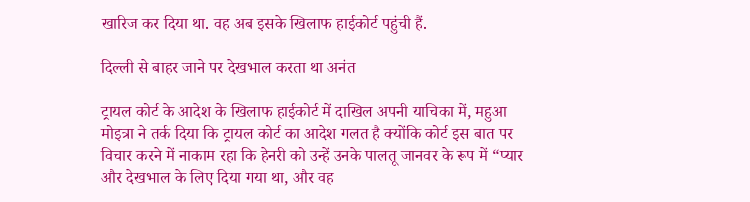खारिज कर दिया था. वह अब इसके खिलाफ हाईकोर्ट पहुंची हैं.

दिल्ली से बाहर जाने पर देखभाल करता था अनंत

ट्रायल कोर्ट के आदेश के खिलाफ हाईकोर्ट में दाखिल अपनी याचिका में, महुआ मोइत्रा ने तर्क दिया कि ट्रायल कोर्ट का आदेश गलत है क्योंकि कोर्ट इस बात पर विचार करने में नाकाम रहा कि हेनरी को उन्हें उनके पालतू जानवर के रूप में “प्यार और देखभाल के लिए दिया गया था, और वह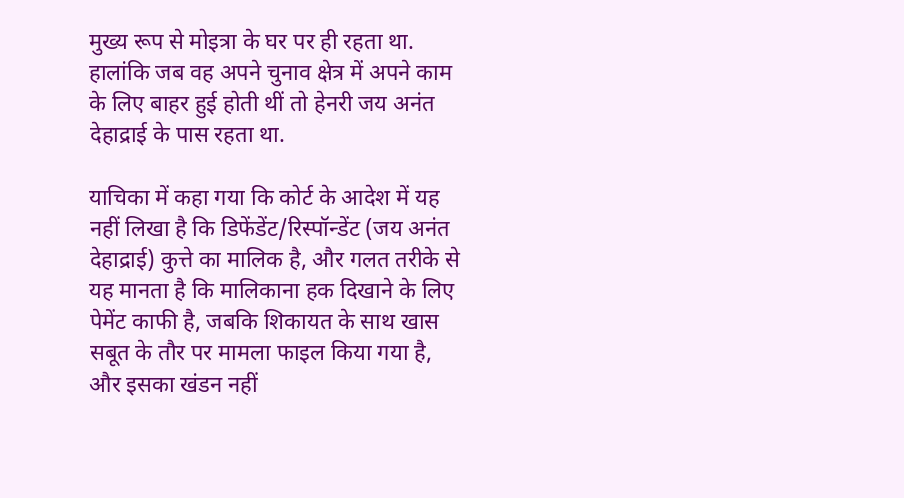मुख्य रूप से मोइत्रा के घर पर ही रहता था. हालांकि जब वह अपने चुनाव क्षेत्र में अपने काम के लिए बाहर हुई होती थीं तो हेनरी जय अनंत देहाद्राई के पास रहता था.

याचिका में कहा गया कि कोर्ट के आदेश में यह नहीं लिखा है कि डिफेंडेंट/रिस्पॉन्डेंट (जय अनंत देहाद्राई) कुत्ते का मालिक है, और गलत तरीके से यह मानता है कि मालिकाना हक दिखाने के लिए पेमेंट काफी है, जबकि शिकायत के साथ खास सबूत के तौर पर मामला फाइल किया गया है, और इसका खंडन नहीं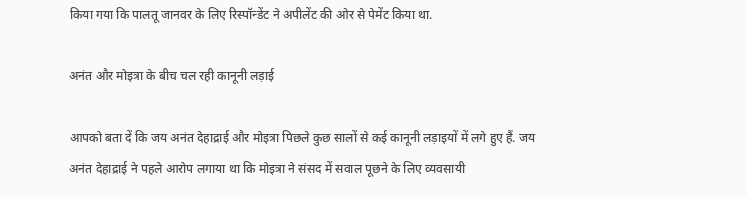किया गया कि पालतू जानवर के लिए रिस्पॉन्डेंट ने अपीलेंट की ओर से पेमेंट किया था.

अनंत और मोइत्रा के बीच चल रही कानूनी लड़ाई

आपको बता दें कि जय अनंत देहाद्राई और मोइत्रा पिछले कुछ सालों से कई कानूनी लड़ाइयों में लगे हुए हैं. जय अनंत देहाद्राई ने पहले आरोप लगाया था कि मोइत्रा ने संसद में सवाल पूछने के लिए व्यवसायी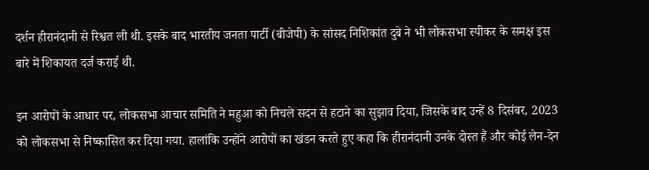दर्शन हीरानंदानी से रिश्वत ली थी. इसके बाद भारतीय जनता पार्टी (बीजेपी) के सांसद निशिकांत दुबे ने भी लोकसभा स्पीकर के समक्ष इस बारे में शिकायत दर्ज कराई थी.

इन आरोपों के आधार पर, लोकसभा आचार समिति ने महुआ को निचले सदन से हटाने का सुझाव दिया, जिसके बाद उन्हें 8 दिसंबर, 2023 को लोकसभा से निष्कासित कर दिया गया. हालांकि उन्होंने आरोपों का खंडन करते हुए कहा कि हीरानंदानी उनके दोस्त हैं और कोई लेन-देन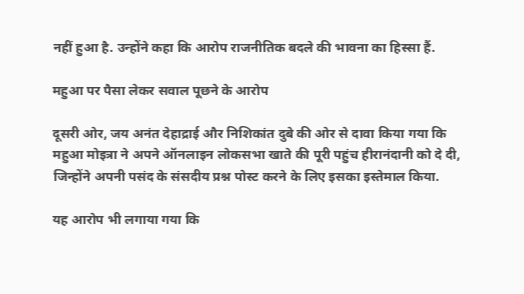नहीं हुआ है. उन्होंने कहा कि आरोप राजनीतिक बदले की भावना का हिस्सा हैं.

महुआ पर पैसा लेकर सवाल पूछने के आरोप

दूसरी ओर, जय अनंत देहाद्राई और निशिकांत दुबे की ओर से दावा किया गया कि महुआ मोइत्रा ने अपने ऑनलाइन लोकसभा खाते की पूरी पहुंच हीरानंदानी को दे दी, जिन्होंने अपनी पसंद के संसदीय प्रश्न पोस्ट करने के लिए इसका इस्तेमाल किया.

यह आरोप भी लगाया गया कि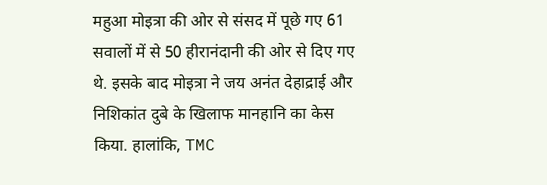महुआ मोइत्रा की ओर से संसद में पूछे गए 61 सवालों में से 50 हीरानंदानी की ओर से दिए गए थे. इसके बाद मोइत्रा ने जय अनंत देहाद्राई और निशिकांत दुबे के खिलाफ मानहानि का केस किया. हालांकि, TMC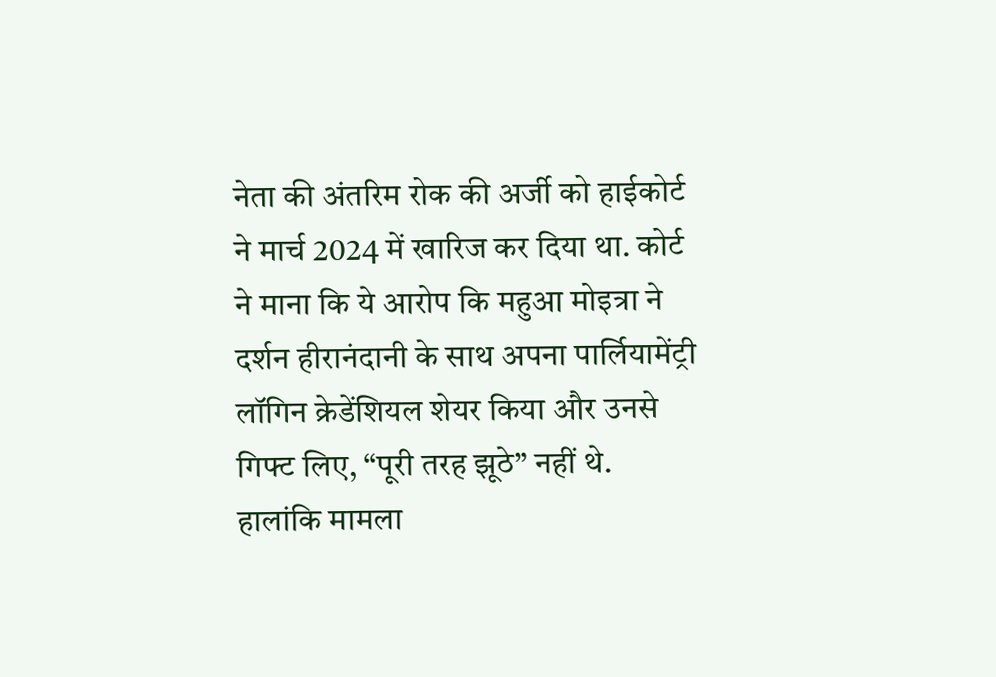नेता की अंतरिम रोक की अर्जी को हाईकोर्ट ने मार्च 2024 में खारिज कर दिया था. कोर्ट ने माना कि ये आरोप कि महुआ मोइत्रा ने दर्शन हीरानंदानी के साथ अपना पार्लियामेंट्री लॉगिन क्रेडेंशियल शेयर किया और उनसे गिफ्ट लिए, “पूरी तरह झूठे” नहीं थे. हालांकि मामला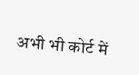अभी भी कोर्ट में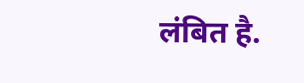लंबित है.